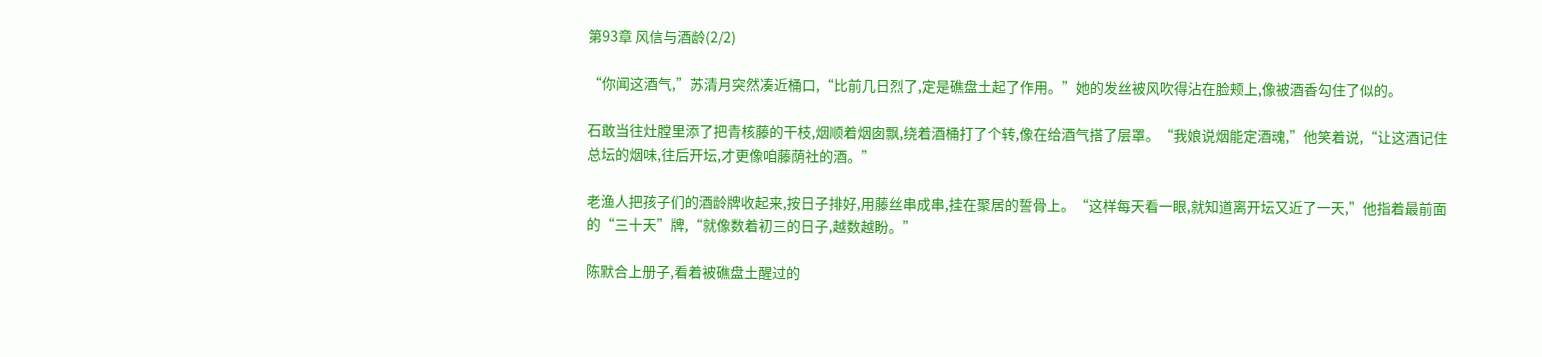第93章 风信与酒龄(2/2)

“你闻这酒气,”苏清月突然凑近桶口,“比前几日烈了,定是礁盘土起了作用。”她的发丝被风吹得沾在脸颊上,像被酒香勾住了似的。

石敢当往灶膛里添了把青核藤的干枝,烟顺着烟囱飘,绕着酒桶打了个转,像在给酒气搭了层罩。“我娘说烟能定酒魂,”他笑着说,“让这酒记住总坛的烟味,往后开坛,才更像咱藤荫社的酒。”

老渔人把孩子们的酒龄牌收起来,按日子排好,用藤丝串成串,挂在聚居的誓骨上。“这样每天看一眼,就知道离开坛又近了一天,”他指着最前面的“三十天”牌,“就像数着初三的日子,越数越盼。”

陈默合上册子,看着被礁盘土醒过的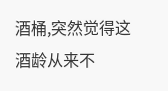酒桶,突然觉得这酒龄从来不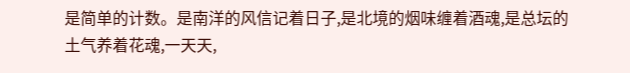是简单的计数。是南洋的风信记着日子,是北境的烟味缠着酒魂,是总坛的土气养着花魂,一天天,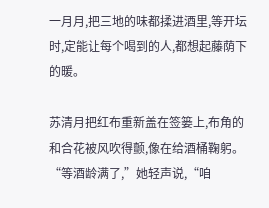一月月,把三地的味都揉进酒里,等开坛时,定能让每个喝到的人,都想起藤荫下的暖。

苏清月把红布重新盖在签篓上,布角的和合花被风吹得颤,像在给酒桶鞠躬。“等酒龄满了,”她轻声说,“咱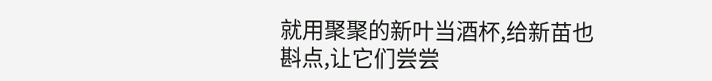就用聚聚的新叶当酒杯,给新苗也斟点,让它们尝尝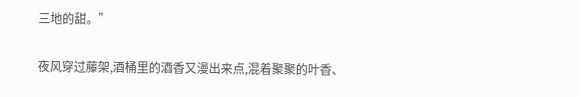三地的甜。”

夜风穿过藤架,酒桶里的酒香又漫出来点,混着聚聚的叶香、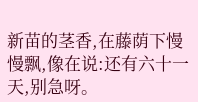新苗的茎香,在藤荫下慢慢飘,像在说:还有六十一天,别急呀。